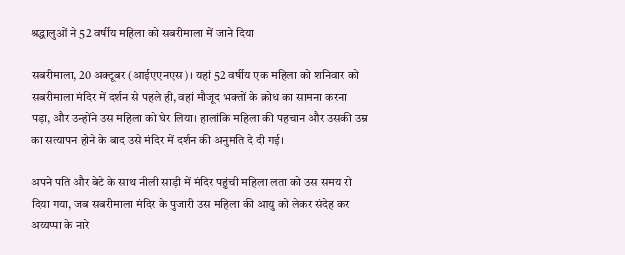श्रद्धालुओं ने 52 वर्षीय महिला को सबरीमाला में जाने दिया

सबरीमाला, 20 अक्टूबर (आईएएनएस)। यहां 52 वर्षीय एक महिला को शनिवार को सबरीमाला मंदिर में दर्शन से पहले ही, वहां मौजूद भक्तों के क्रोध का सामना करना पड़ा, और उन्होंने उस महिला को घेर लिया। हालांकि महिला की पहचान और उसकी उम्र का सत्यापन होने के बाद उसे मंदिर में दर्शन की अनुमति दे दी गई।

अपने पति और बेटे के साथ नीली साड़ी में मंदिर पहुंची महिला लता को उस समय रो दिया गया, जब सबरीमाला मंदिर के पुजारी उस महिला की आयु को लेकर संदेह कर अय्यप्पा के नारे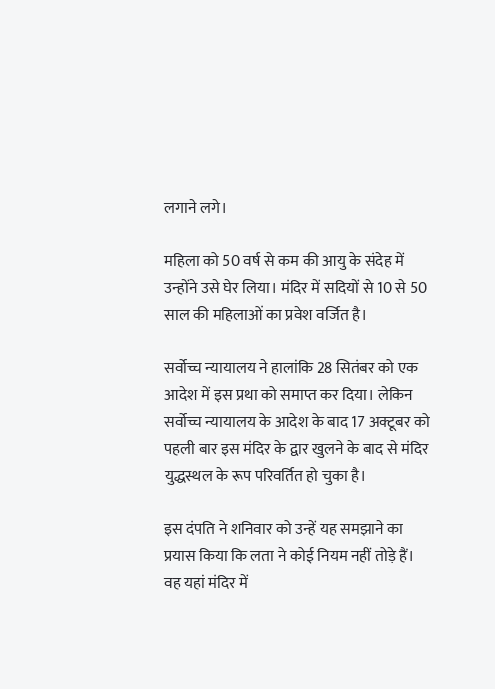लगाने लगे।

महिला को 50 वर्ष से कम की आयु के संदेह में उन्होंने उसे घेर लिया। मंदिर में सदियों से 10 से 50 साल की महिलाओं का प्रवेश वर्जित है।

सर्वोच्च न्यायालय ने हालांकि 28 सितंबर को एक आदेश में इस प्रथा को समाप्त कर दिया। लेकिन सर्वोच्च न्यायालय के आदेश के बाद 17 अक्टूबर को पहली बार इस मंदिर के द्वार खुलने के बाद से मंदिर युद्धस्थल के रूप परिवर्तित हो चुका है।

इस दंपति ने शनिवार को उन्हें यह समझाने का प्रयास किया कि लता ने कोई नियम नहीं तोड़े हैं। वह यहां मंदिर में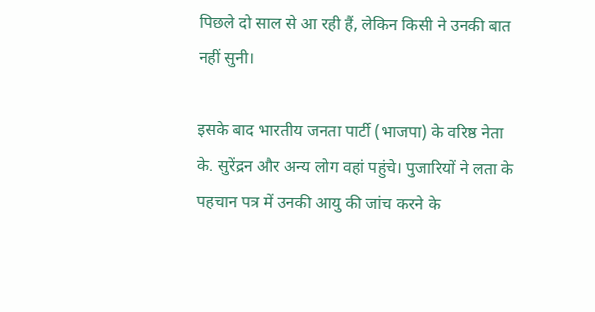पिछले दो साल से आ रही हैं, लेकिन किसी ने उनकी बात नहीं सुनी।

इसके बाद भारतीय जनता पार्टी (भाजपा) के वरिष्ठ नेता के. सुरेंद्रन और अन्य लोग वहां पहुंचे। पुजारियों ने लता के पहचान पत्र में उनकी आयु की जांच करने के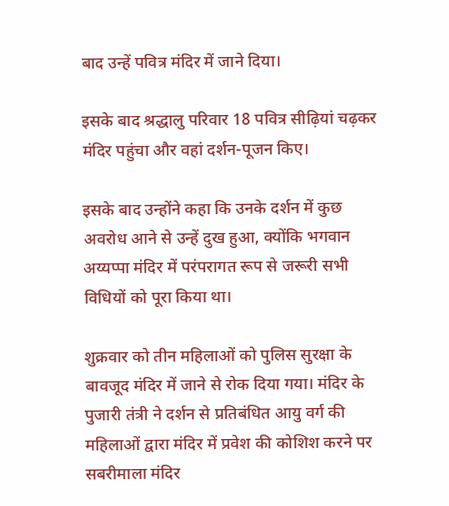बाद उन्हें पवित्र मंदिर में जाने दिया।

इसके बाद श्रद्धालु परिवार 18 पवित्र सीढ़ियां चढ़कर मंदिर पहुंचा और वहां दर्शन-पूजन किए।

इसके बाद उन्होंने कहा कि उनके दर्शन में कुछ अवरोध आने से उन्हें दुख हुआ, क्योंकि भगवान अय्यप्पा मंदिर में परंपरागत रूप से जरूरी सभी विधियों को पूरा किया था।

शुक्रवार को तीन महिलाओं को पुलिस सुरक्षा के बावजूद मंदिर में जाने से रोक दिया गया। मंदिर के पुजारी तंत्री ने दर्शन से प्रतिबंधित आयु वर्ग की महिलाओं द्वारा मंदिर में प्रवेश की कोशिश करने पर सबरीमाला मंदिर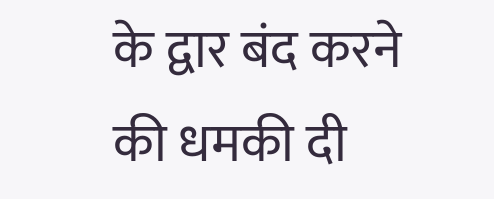के द्वार बंद करने की धमकी दी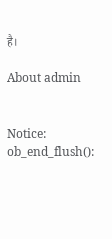है।

About admin


Notice: ob_end_flush():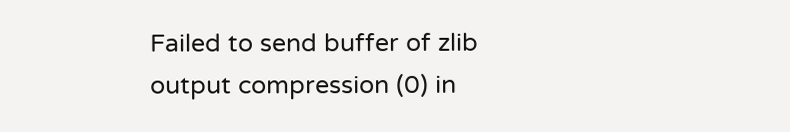Failed to send buffer of zlib output compression (0) in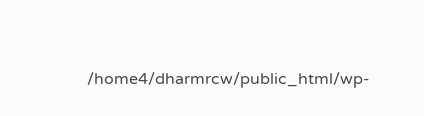/home4/dharmrcw/public_html/wp-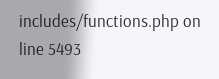includes/functions.php on line 5493